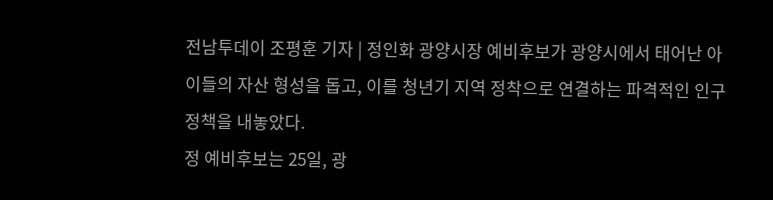전남투데이 조평훈 기자 | 정인화 광양시장 예비후보가 광양시에서 태어난 아이들의 자산 형성을 돕고, 이를 청년기 지역 정착으로 연결하는 파격적인 인구 정책을 내놓았다.
정 예비후보는 25일, 광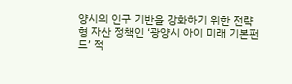양시의 인구 기반을 강화하기 위한 전략형 자산 정책인 ‘광양시 아이 미래 기본펀드’ 적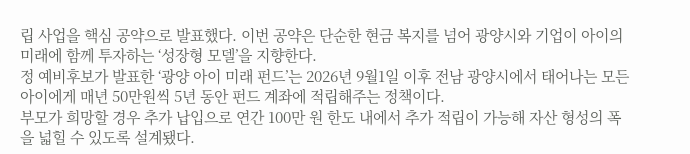립 사업을 핵심 공약으로 발표했다. 이번 공약은 단순한 현금 복지를 넘어 광양시와 기업이 아이의 미래에 함께 투자하는 ‘성장형 모델’을 지향한다.
정 예비후보가 발표한 ‘광양 아이 미래 펀드’는 2026년 9월1일 이후 전남 광양시에서 태어나는 모든 아이에게 매년 50만원씩 5년 동안 펀드 계좌에 적립해주는 정책이다.
부모가 희망할 경우 추가 납입으로 연간 100만 원 한도 내에서 추가 적립이 가능해 자산 형성의 폭을 넓힐 수 있도록 설계됐다.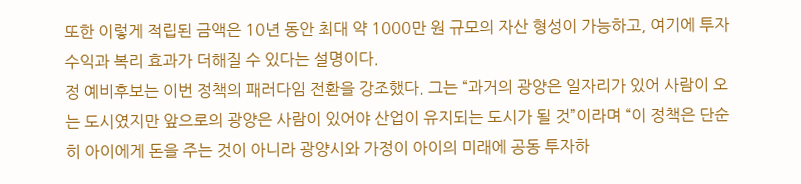또한 이렇게 적립된 금액은 10년 동안 최대 약 1000만 원 규모의 자산 형성이 가능하고, 여기에 투자 수익과 복리 효과가 더해질 수 있다는 설명이다.
정 예비후보는 이번 정책의 패러다임 전환을 강조했다. 그는 “과거의 광양은 일자리가 있어 사람이 오는 도시였지만 앞으로의 광양은 사람이 있어야 산업이 유지되는 도시가 될 것”이라며 “이 정책은 단순히 아이에게 돈을 주는 것이 아니라 광양시와 가정이 아이의 미래에 공동 투자하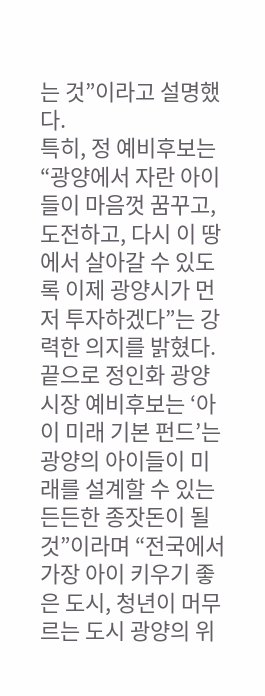는 것”이라고 설명했다.
특히, 정 예비후보는“광양에서 자란 아이들이 마음껏 꿈꾸고, 도전하고, 다시 이 땅에서 살아갈 수 있도록 이제 광양시가 먼저 투자하겠다”는 강력한 의지를 밝혔다.
끝으로 정인화 광양시장 예비후보는 ‘아이 미래 기본 펀드’는 광양의 아이들이 미래를 설계할 수 있는 든든한 종잣돈이 될 것”이라며 “전국에서 가장 아이 키우기 좋은 도시, 청년이 머무르는 도시 광양의 위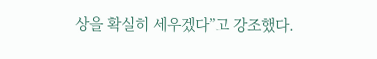상을 확실히 세우겠다”고 강조했다.